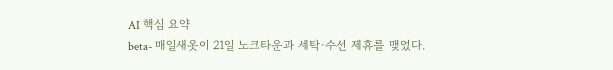AI 핵심 요약
beta- 매일새옷이 21일 노크타운과 세탁·수선 제휴를 맺었다.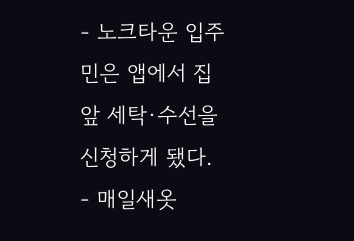- 노크타운 입주민은 앱에서 집 앞 세탁·수선을 신청하게 됐다.
- 매일새옷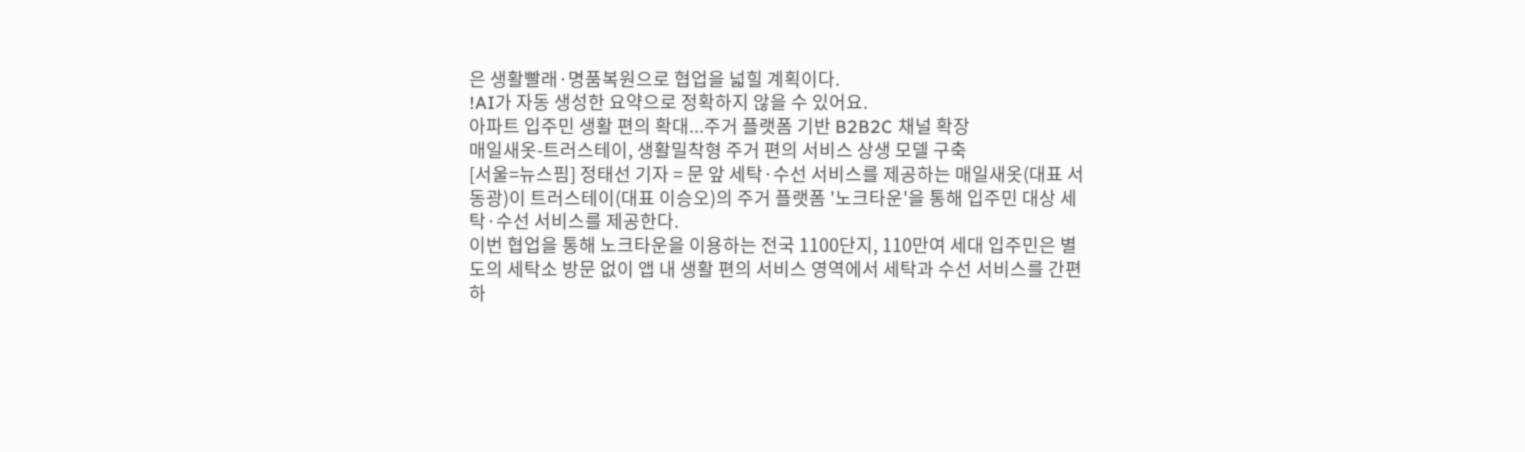은 생활빨래·명품복원으로 협업을 넓힐 계획이다.
!AI가 자동 생성한 요약으로 정확하지 않을 수 있어요.
아파트 입주민 생활 편의 확대...주거 플랫폼 기반 B2B2C 채널 확장
매일새옷-트러스테이, 생활밀착형 주거 편의 서비스 상생 모델 구축
[서울=뉴스핌] 정태선 기자 = 문 앞 세탁·수선 서비스를 제공하는 매일새옷(대표 서동광)이 트러스테이(대표 이승오)의 주거 플랫폼 '노크타운'을 통해 입주민 대상 세탁·수선 서비스를 제공한다.
이번 협업을 통해 노크타운을 이용하는 전국 1100단지, 110만여 세대 입주민은 별도의 세탁소 방문 없이 앱 내 생활 편의 서비스 영역에서 세탁과 수선 서비스를 간편하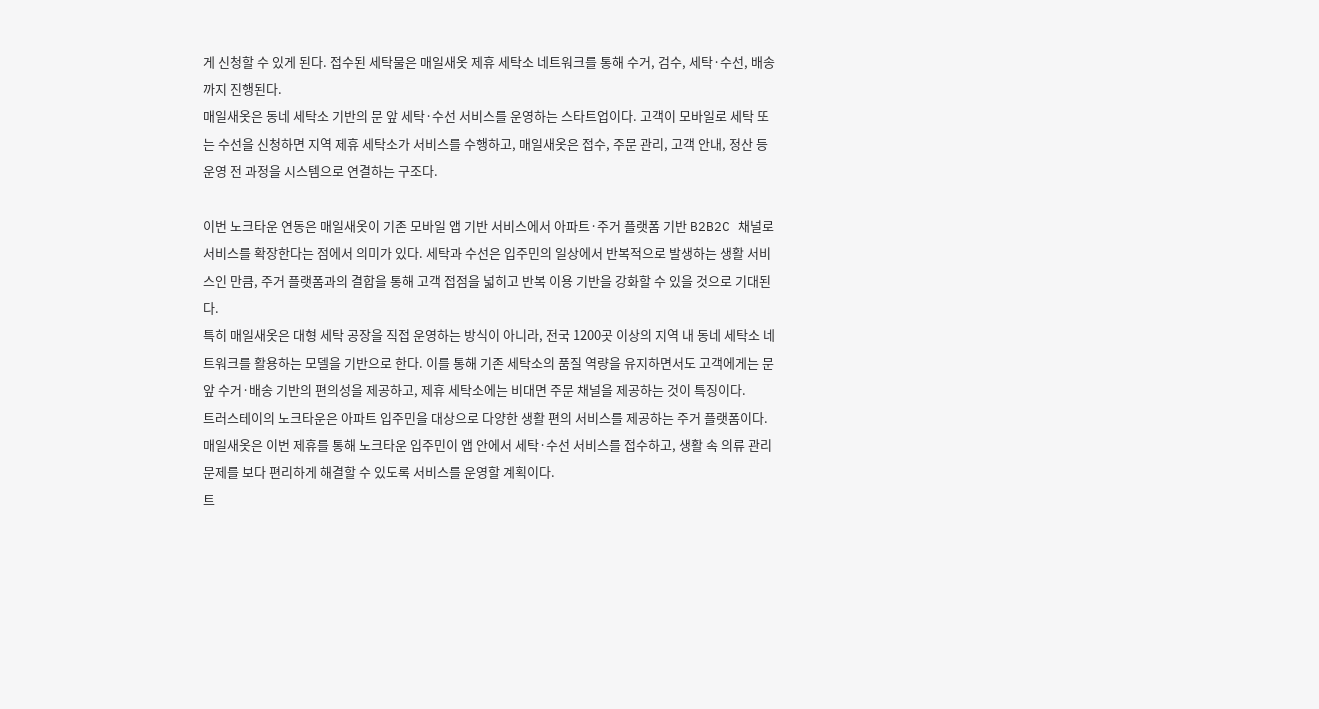게 신청할 수 있게 된다. 접수된 세탁물은 매일새옷 제휴 세탁소 네트워크를 통해 수거, 검수, 세탁·수선, 배송까지 진행된다.
매일새옷은 동네 세탁소 기반의 문 앞 세탁·수선 서비스를 운영하는 스타트업이다. 고객이 모바일로 세탁 또는 수선을 신청하면 지역 제휴 세탁소가 서비스를 수행하고, 매일새옷은 접수, 주문 관리, 고객 안내, 정산 등 운영 전 과정을 시스템으로 연결하는 구조다.

이번 노크타운 연동은 매일새옷이 기존 모바일 앱 기반 서비스에서 아파트·주거 플랫폼 기반 B2B2C 채널로 서비스를 확장한다는 점에서 의미가 있다. 세탁과 수선은 입주민의 일상에서 반복적으로 발생하는 생활 서비스인 만큼, 주거 플랫폼과의 결합을 통해 고객 접점을 넓히고 반복 이용 기반을 강화할 수 있을 것으로 기대된다.
특히 매일새옷은 대형 세탁 공장을 직접 운영하는 방식이 아니라, 전국 1200곳 이상의 지역 내 동네 세탁소 네트워크를 활용하는 모델을 기반으로 한다. 이를 통해 기존 세탁소의 품질 역량을 유지하면서도 고객에게는 문 앞 수거·배송 기반의 편의성을 제공하고, 제휴 세탁소에는 비대면 주문 채널을 제공하는 것이 특징이다.
트러스테이의 노크타운은 아파트 입주민을 대상으로 다양한 생활 편의 서비스를 제공하는 주거 플랫폼이다. 매일새옷은 이번 제휴를 통해 노크타운 입주민이 앱 안에서 세탁·수선 서비스를 접수하고, 생활 속 의류 관리 문제를 보다 편리하게 해결할 수 있도록 서비스를 운영할 계획이다.
트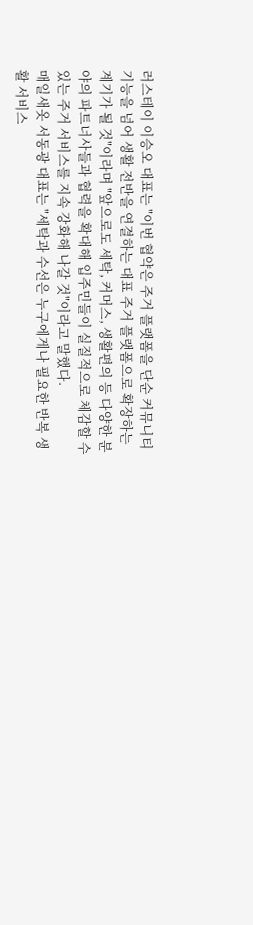러스테이 이승오 대표는 "이번 협약은 주거 플랫폼을 단순 커뮤니티 기능을 넘어 생활 전반을 연결하는 대표 주거 플랫폼으로 확장하는 계기가 될 것"이라며 "앞으로도 세탁, 커머스, 생활편의 등 다양한 분야의 파트너사들과 협력을 확대해 입주민들이 실질적으로 체감할 수 있는 주거 서비스를 지속 강화해 나갈 것"이라고 말했다.
매일새옷 서동광 대표는 "세탁과 수선은 누구에게나 필요한 반복 생활 서비스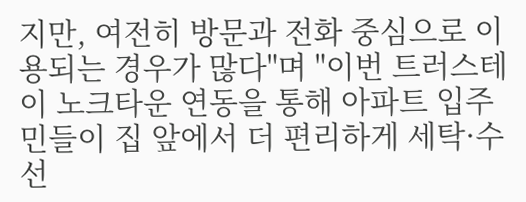지만, 여전히 방문과 전화 중심으로 이용되는 경우가 많다"며 "이번 트러스테이 노크타운 연동을 통해 아파트 입주민들이 집 앞에서 더 편리하게 세탁·수선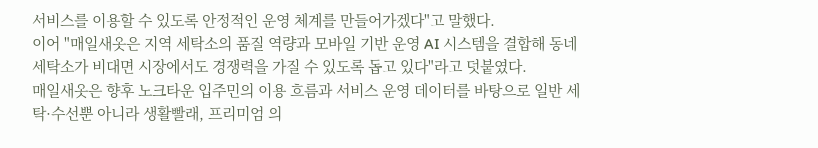서비스를 이용할 수 있도록 안정적인 운영 체계를 만들어가겠다"고 말했다.
이어 "매일새옷은 지역 세탁소의 품질 역량과 모바일 기반 운영 AI 시스템을 결합해 동네 세탁소가 비대면 시장에서도 경쟁력을 가질 수 있도록 돕고 있다"라고 덧붙였다.
매일새옷은 향후 노크타운 입주민의 이용 흐름과 서비스 운영 데이터를 바탕으로 일반 세탁·수선뿐 아니라 생활빨래, 프리미엄 의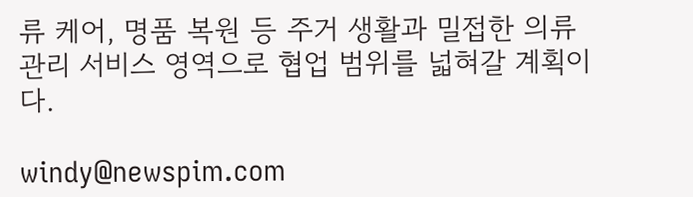류 케어, 명품 복원 등 주거 생활과 밀접한 의류 관리 서비스 영역으로 협업 범위를 넓혀갈 계획이다.

windy@newspim.com